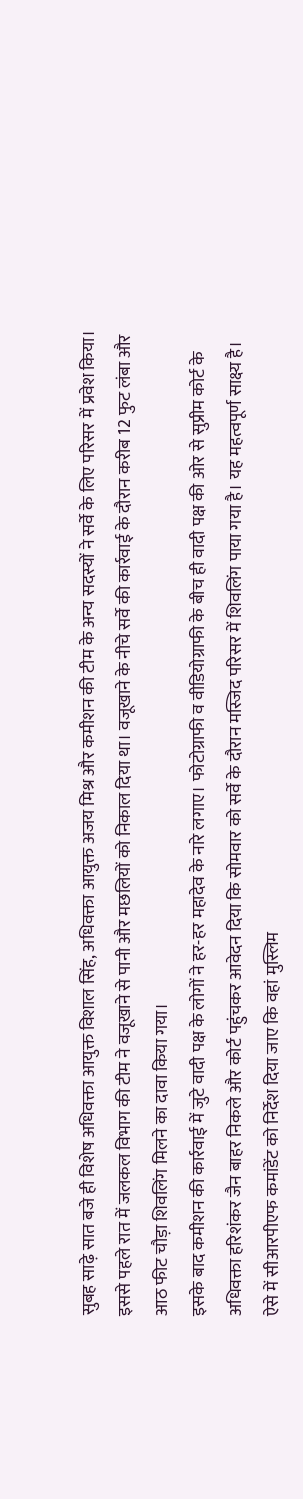सुबह साढ़े सात बजे ही विशेष अधिवक्ता आयुक्त विशाल सिंह, अधिवक्ता आयुक्त अजय मिश्र और कमीशन की टीम के अन्य सदस्यों ने सर्वे के लिए परिसर में प्रवेश किया। इससे पहले रात में जलकल विभाग की टीम ने वजूखाने से पानी और मछलियों को निकाल दिया था। वजूखाने के नीचे सर्वे की कार्रवाई के दौरान करीब 12 फुट लंबा और आठ फीट चौड़ा शिवलिंग मिलने का दावा किया गया।
इसके बाद कमीशन की कार्रवाई में जुटे वादी पक्ष के लोगों ने हर-हर महादेव के नारे लगाए। फोटोग्राफी व वीडियोग्राफी के बीच ही वादी पक्ष की ओर से सुप्रीम कोर्ट के अधिवक्ता हरिशंकर जैन बाहर निकले और कोर्ट पहुंचकर आवेदन दिया कि सोमवार को सर्वे के दौरान मस्जिद परिसर में शिवलिंग पाया गया है। यह महत्वपूर्ण साक्ष्य है।
ऐसे में सीआरपीएफ कमांडेंट को निर्देश दिया जाए कि वहां मुस्लिम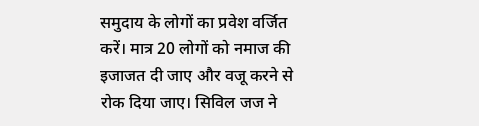समुदाय के लोगों का प्रवेश वर्जित करें। मात्र 20 लोगों को नमाज की इजाजत दी जाए और वजू करने से रोक दिया जाए। सिविल जज ने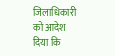जिलाधिकारी को आदेश दिया कि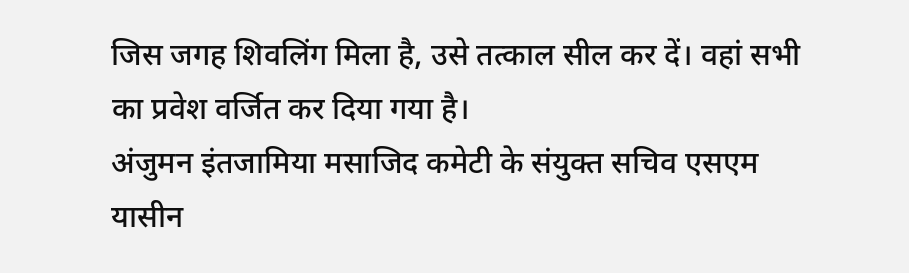जिस जगह शिवलिंग मिला है, उसे तत्काल सील कर दें। वहां सभी का प्रवेश वर्जित कर दिया गया है।
अंजुमन इंतजामिया मसाजिद कमेटी के संयुक्त सचिव एसएम यासीन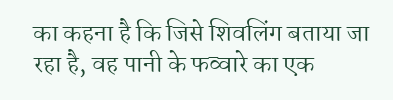का कहना है कि जिसे शिवलिंग बताया जा रहा है, वह पानी के फव्वारे का एक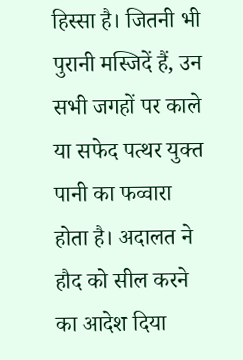हिस्सा है। जितनी भी पुरानी मस्जिदें हैं, उन सभी जगहों पर काले या सफेद पत्थर युक्त पानी का फव्वारा होता है। अदालत ने हौद को सील करने का आदेश दिया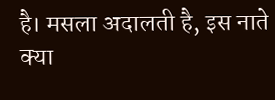है। मसला अदालती है, इस नाते क्या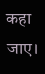कहा जाए।